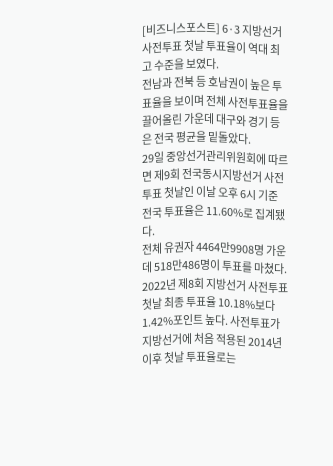[비즈니스포스트] 6·3 지방선거 사전투표 첫날 투표율이 역대 최고 수준을 보였다.
전남과 전북 등 호남권이 높은 투표율을 보이며 전체 사전투표율을 끌어올린 가운데 대구와 경기 등은 전국 평균을 밑돌았다.
29일 중앙선거관리위원회에 따르면 제9회 전국동시지방선거 사전투표 첫날인 이날 오후 6시 기준 전국 투표율은 11.60%로 집계됐다.
전체 유권자 4464만9908명 가운데 518만486명이 투표를 마쳤다.
2022년 제8회 지방선거 사전투표 첫날 최종 투표율 10.18%보다 1.42%포인트 높다. 사전투표가 지방선거에 처음 적용된 2014년 이후 첫날 투표율로는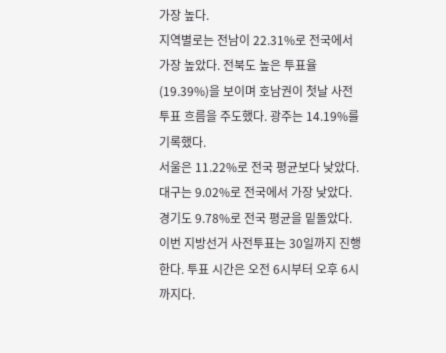가장 높다.
지역별로는 전남이 22.31%로 전국에서 가장 높았다. 전북도 높은 투표율(19.39%)을 보이며 호남권이 첫날 사전투표 흐름을 주도했다. 광주는 14.19%를 기록했다.
서울은 11.22%로 전국 평균보다 낮았다.
대구는 9.02%로 전국에서 가장 낮았다. 경기도 9.78%로 전국 평균을 밑돌았다.
이번 지방선거 사전투표는 30일까지 진행한다. 투표 시간은 오전 6시부터 오후 6시까지다.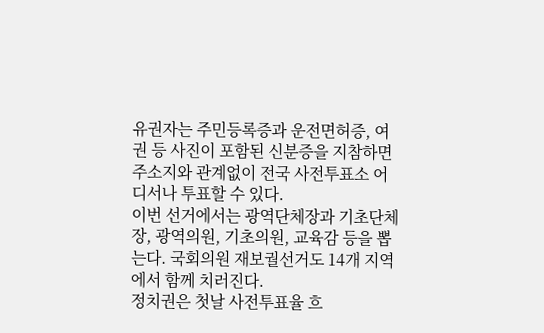유권자는 주민등록증과 운전면허증, 여권 등 사진이 포함된 신분증을 지참하면 주소지와 관계없이 전국 사전투표소 어디서나 투표할 수 있다.
이번 선거에서는 광역단체장과 기초단체장, 광역의원, 기초의원, 교육감 등을 뽑는다. 국회의원 재보궐선거도 14개 지역에서 함께 치러진다.
정치권은 첫날 사전투표율 흐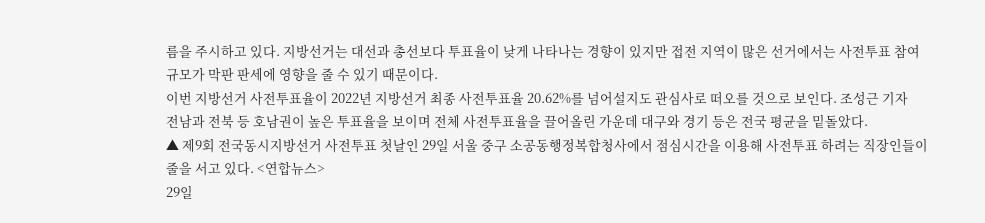름을 주시하고 있다. 지방선거는 대선과 총선보다 투표율이 낮게 나타나는 경향이 있지만 접전 지역이 많은 선거에서는 사전투표 참여 규모가 막판 판세에 영향을 줄 수 있기 때문이다.
이번 지방선거 사전투표율이 2022년 지방선거 최종 사전투표율 20.62%를 넘어설지도 관심사로 떠오를 것으로 보인다. 조성근 기자
전남과 전북 등 호남권이 높은 투표율을 보이며 전체 사전투표율을 끌어올린 가운데 대구와 경기 등은 전국 평균을 밑돌았다.
▲ 제9회 전국동시지방선거 사전투표 첫날인 29일 서울 중구 소공동행정복합청사에서 점심시간을 이용해 사전투표 하려는 직장인들이 줄을 서고 있다. <연합뉴스>
29일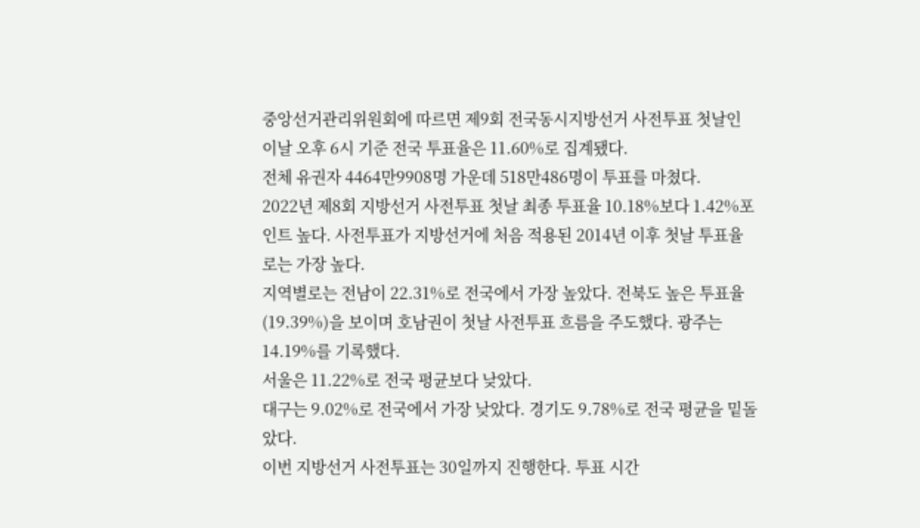중앙선거관리위원회에 따르면 제9회 전국동시지방선거 사전투표 첫날인 이날 오후 6시 기준 전국 투표율은 11.60%로 집계됐다.
전체 유권자 4464만9908명 가운데 518만486명이 투표를 마쳤다.
2022년 제8회 지방선거 사전투표 첫날 최종 투표율 10.18%보다 1.42%포인트 높다. 사전투표가 지방선거에 처음 적용된 2014년 이후 첫날 투표율로는 가장 높다.
지역별로는 전남이 22.31%로 전국에서 가장 높았다. 전북도 높은 투표율(19.39%)을 보이며 호남권이 첫날 사전투표 흐름을 주도했다. 광주는 14.19%를 기록했다.
서울은 11.22%로 전국 평균보다 낮았다.
대구는 9.02%로 전국에서 가장 낮았다. 경기도 9.78%로 전국 평균을 밑돌았다.
이번 지방선거 사전투표는 30일까지 진행한다. 투표 시간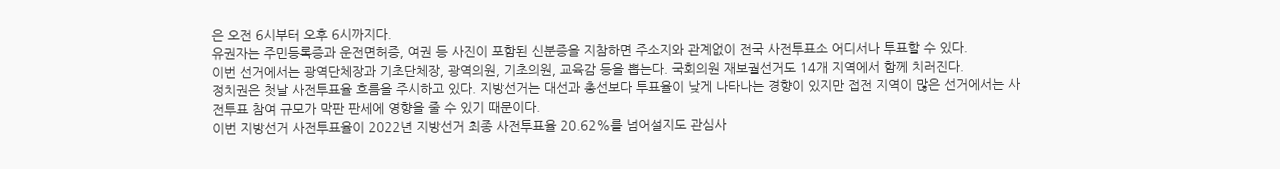은 오전 6시부터 오후 6시까지다.
유권자는 주민등록증과 운전면허증, 여권 등 사진이 포함된 신분증을 지참하면 주소지와 관계없이 전국 사전투표소 어디서나 투표할 수 있다.
이번 선거에서는 광역단체장과 기초단체장, 광역의원, 기초의원, 교육감 등을 뽑는다. 국회의원 재보궐선거도 14개 지역에서 함께 치러진다.
정치권은 첫날 사전투표율 흐름을 주시하고 있다. 지방선거는 대선과 총선보다 투표율이 낮게 나타나는 경향이 있지만 접전 지역이 많은 선거에서는 사전투표 참여 규모가 막판 판세에 영향을 줄 수 있기 때문이다.
이번 지방선거 사전투표율이 2022년 지방선거 최종 사전투표율 20.62%를 넘어설지도 관심사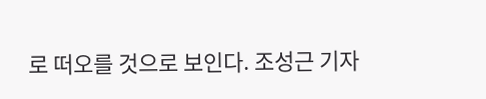로 떠오를 것으로 보인다. 조성근 기자